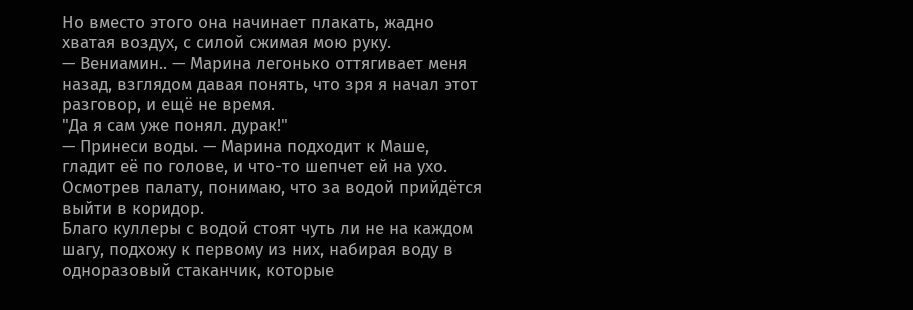Но вместо этого она начинает плакать, жадно хватая воздух, с силой сжимая мою руку.
— Вениамин.. — Марина легонько оттягивает меня назад, взглядом давая понять, что зря я начал этот разговор, и ещё не время.
"Да я сам уже понял. дурак!"
— Принеси воды. — Марина подходит к Маше, гладит её по голове, и что-то шепчет ей на ухо.
Осмотрев палату, понимаю, что за водой прийдётся выйти в коридор.
Благо куллеры с водой стоят чуть ли не на каждом шагу, подхожу к первому из них, набирая воду в одноразовый стаканчик, которые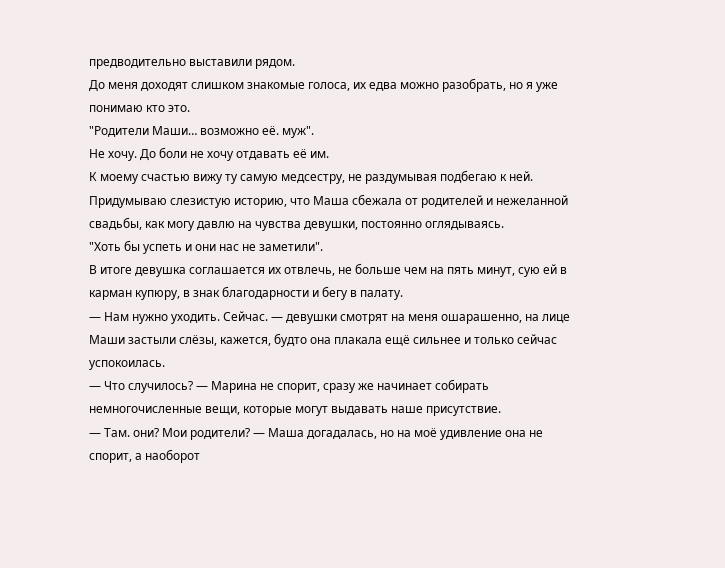предводительно выставили рядом.
До меня доходят слишком знакомые голоса, их едва можно разобрать, но я уже понимаю кто это.
"Родители Маши… возможно её. муж".
Не хочу. До боли не хочу отдавать её им.
К моему счастью вижу ту самую медсестру, не раздумывая подбегаю к ней.
Придумываю слезистую историю, что Маша сбежала от родителей и нежеланной свадьбы, как могу давлю на чувства девушки, постоянно оглядываясь.
"Хоть бы успеть и они нас не заметили".
В итоге девушка соглашается их отвлечь, не больше чем на пять минут, сую ей в карман купюру, в знак благодарности и бегу в палату.
— Нам нужно уходить. Сейчас. — девушки смотрят на меня ошарашенно, на лице Маши застыли слёзы, кажется, будто она плакала ещё сильнее и только сейчас успокоилась.
— Что случилось? — Марина не спорит, сразу же начинает собирать немногочисленные вещи, которые могут выдавать наше присутствие.
— Там. они? Мои родители? — Маша догадалась, но на моё удивление она не спорит, а наоборот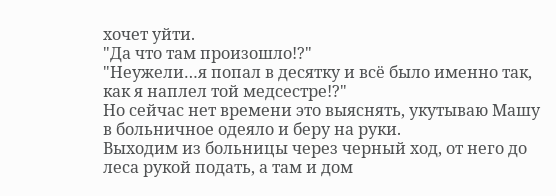хочет уйти.
"Да что там произошло!?"
"Неужели…я попал в десятку и всё было именно так, как я наплел той медсестре!?"
Но сейчас нет времени это выяснять, укутываю Машу в больничное одеяло и беру на руки.
Выходим из больницы через черный ход, от него до леса рукой подать, а там и дом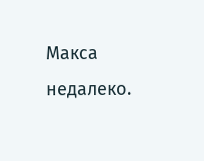Макса недалеко.